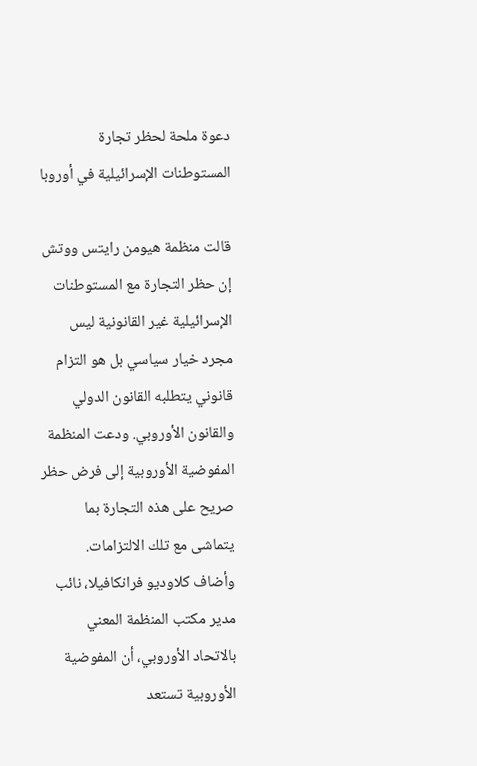دعوة ملحة لحظر تجارة المستوطنات الإسرائيلية في أوروبا

قالت منظمة هيومن رايتس ووتش إن حظر التجارة مع المستوطنات الإسرائيلية غير القانونية ليس مجرد خيار سياسي بل هو التزام قانوني يتطلبه القانون الدولي والقانون الأوروبي. ودعت المنظمة المفوضية الأوروبية إلى فرض حظر صريح على هذه التجارة بما يتماشى مع تلك الالتزامات.
وأضاف كلاوديو فرانكافيلا، نائب مدير مكتب المنظمة المعني بالاتحاد الأوروبي، أن المفوضية الأوروبية تستعد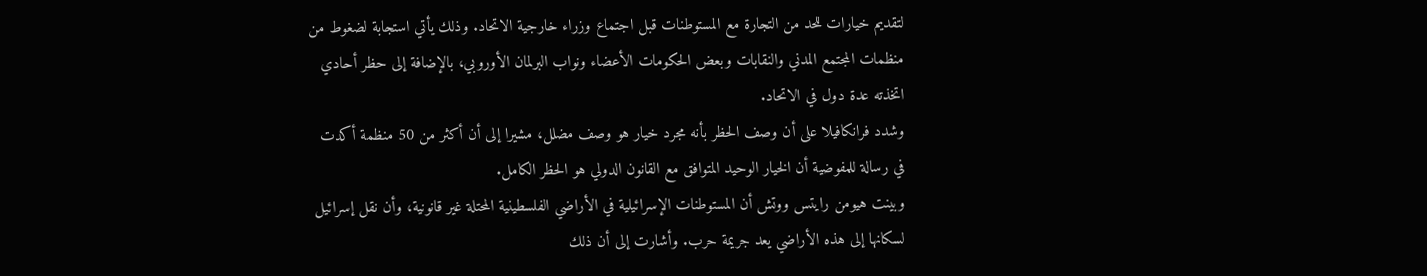لتقديم خيارات للحد من التجارة مع المستوطنات قبل اجتماع وزراء خارجية الاتحاد. وذلك يأتي استجابة لضغوط من منظمات المجتمع المدني والنقابات وبعض الحكومات الأعضاء ونواب البرلمان الأوروبي، بالإضافة إلى حظر أحادي اتخذته عدة دول في الاتحاد.
وشدد فرانكافيلا على أن وصف الحظر بأنه مجرد خيار هو وصف مضلل، مشيرا إلى أن أكثر من 50 منظمة أكدت في رسالة للمفوضية أن الخيار الوحيد المتوافق مع القانون الدولي هو الحظر الكامل.
وبينت هيومن رايتس ووتش أن المستوطنات الإسرائيلية في الأراضي الفلسطينية المحتلة غير قانونية، وأن نقل إسرائيل لسكانها إلى هذه الأراضي يعد جريمة حرب. وأشارت إلى أن ذلك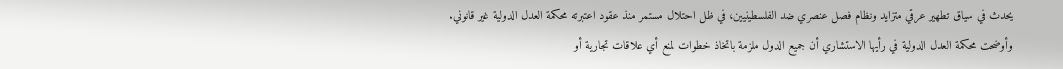يحدث في سياق تطهير عرقي متزايد ونظام فصل عنصري ضد الفلسطينيين، في ظل احتلال مستمر منذ عقود اعتبرته محكمة العدل الدولية غير قانوني.
وأوضحت محكمة العدل الدولية في رأيها الاستشاري أن جميع الدول ملزمة باتخاذ خطوات لمنع أي علاقات تجارية أو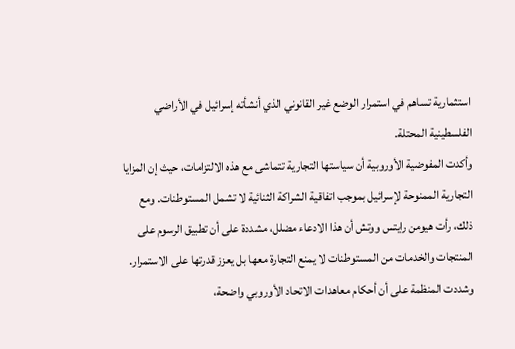استثمارية تساهم في استمرار الوضع غير القانوني الذي أنشأته إسرائيل في الأراضي الفلسطينية المحتلة.
وأكدت المفوضية الأوروبية أن سياستها التجارية تتماشى مع هذه الالتزامات، حيث إن المزايا التجارية الممنوحة لإسرائيل بموجب اتفاقية الشراكة الثنائية لا تشمل المستوطنات. ومع ذلك، رأت هيومن رايتس ووتش أن هذا الادعاء مضلل، مشددة على أن تطبيق الرسوم على المنتجات والخدمات من المستوطنات لا يمنع التجارة معها بل يعزز قدرتها على الاستمرار.
وشددت المنظمة على أن أحكام معاهدات الاتحاد الأوروبي واضحة،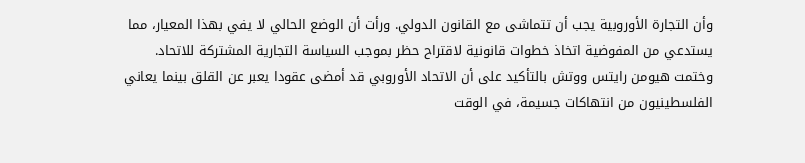وأن التجارة الأوروبية يجب أن تتماشى مع القانون الدولي. ورأت أن الوضع الحالي لا يفي بهذا المعيار، مما يستدعي من المفوضية اتخاذ خطوات قانونية لاقتراح حظر بموجب السياسة التجارية المشتركة للاتحاد.
وختمت هيومن رايتس ووتش بالتأكيد على أن الاتحاد الأوروبي قد أمضى عقودا يعبر عن القلق بينما يعاني الفلسطينيون من انتهاكات جسيمة، في الوقت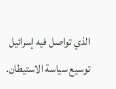الذي تواصل فيه إسرائيل توسيع سياسة الاستيطان.